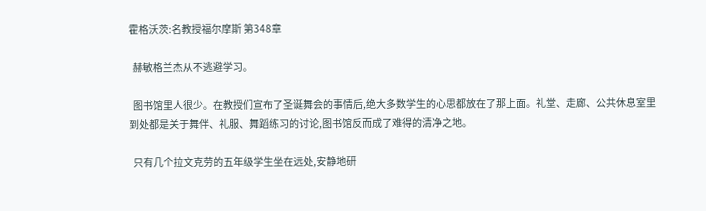霍格沃茨:名教授福尔摩斯 第348章

  赫敏格兰杰从不逃避学习。

  图书馆里人很少。在教授们宣布了圣诞舞会的事情后,绝大多数学生的心思都放在了那上面。礼堂、走廊、公共休息室里到处都是关于舞伴、礼服、舞蹈练习的讨论,图书馆反而成了难得的清净之地。

  只有几个拉文克劳的五年级学生坐在远处,安静地研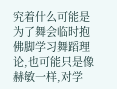究着什么可能是为了舞会临时抱佛脚学习舞蹈理论,也可能只是像赫敏一样,对学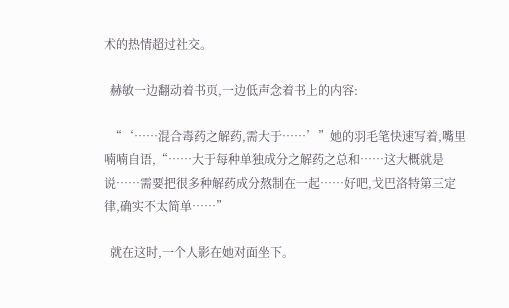术的热情超过社交。

  赫敏一边翻动着书页,一边低声念着书上的内容:

  “‘……混合毒药之解药,需大于……’”她的羽毛笔快速写着,嘴里喃喃自语,“……大于每种单独成分之解药之总和……这大概就是说……需要把很多种解药成分熬制在一起……好吧,戈巴洛特第三定律,确实不太简单……”

  就在这时,一个人影在她对面坐下。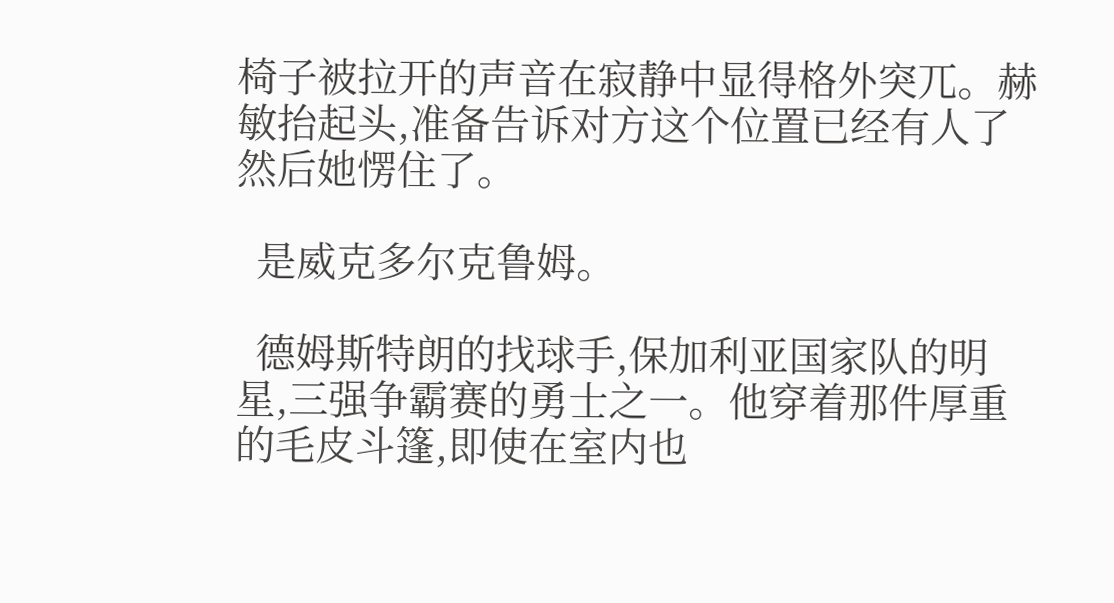椅子被拉开的声音在寂静中显得格外突兀。赫敏抬起头,准备告诉对方这个位置已经有人了然后她愣住了。

  是威克多尔克鲁姆。

  德姆斯特朗的找球手,保加利亚国家队的明星,三强争霸赛的勇士之一。他穿着那件厚重的毛皮斗篷,即使在室内也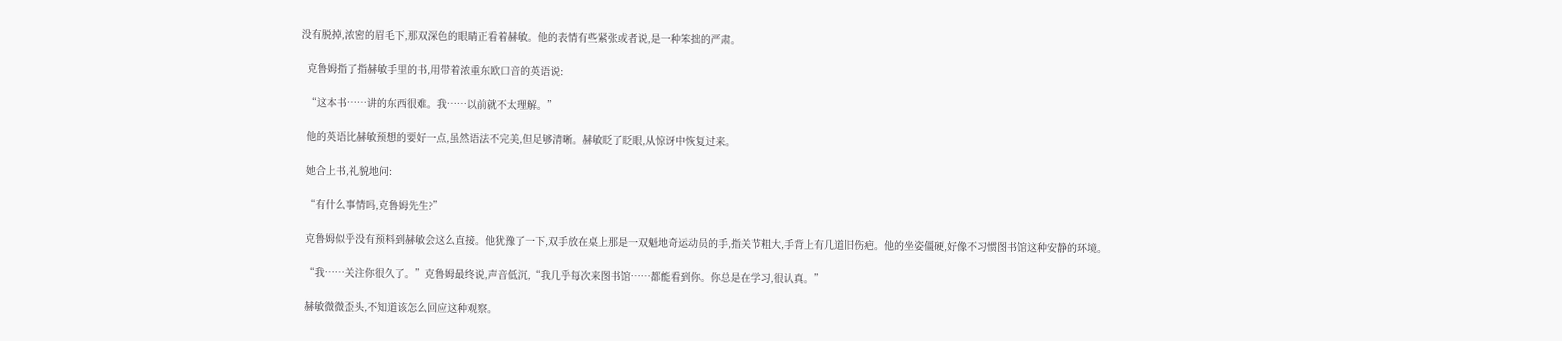没有脱掉,浓密的眉毛下,那双深色的眼睛正看着赫敏。他的表情有些紧张或者说,是一种笨拙的严肃。

  克鲁姆指了指赫敏手里的书,用带着浓重东欧口音的英语说:

  “这本书……讲的东西很难。我……以前就不太理解。”

  他的英语比赫敏预想的要好一点,虽然语法不完美,但足够清晰。赫敏眨了眨眼,从惊讶中恢复过来。

  她合上书,礼貌地问:

  “有什么事情吗,克鲁姆先生?”

  克鲁姆似乎没有预料到赫敏会这么直接。他犹豫了一下,双手放在桌上那是一双魁地奇运动员的手,指关节粗大,手背上有几道旧伤疤。他的坐姿僵硬,好像不习惯图书馆这种安静的环境。

  “我……关注你很久了。”克鲁姆最终说,声音低沉,“我几乎每次来图书馆……都能看到你。你总是在学习,很认真。”

  赫敏微微歪头,不知道该怎么回应这种观察。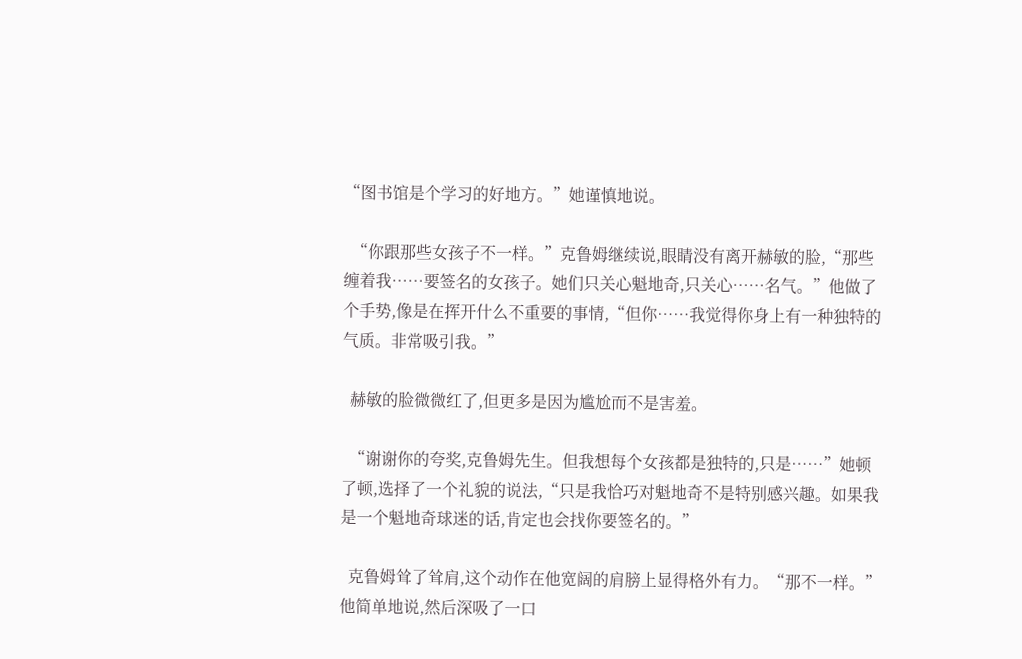“图书馆是个学习的好地方。”她谨慎地说。

  “你跟那些女孩子不一样。”克鲁姆继续说,眼睛没有离开赫敏的脸,“那些缠着我……要签名的女孩子。她们只关心魁地奇,只关心……名气。”他做了个手势,像是在挥开什么不重要的事情,“但你……我觉得你身上有一种独特的气质。非常吸引我。”

  赫敏的脸微微红了,但更多是因为尴尬而不是害羞。

  “谢谢你的夸奖,克鲁姆先生。但我想每个女孩都是独特的,只是……”她顿了顿,选择了一个礼貌的说法,“只是我恰巧对魁地奇不是特别感兴趣。如果我是一个魁地奇球迷的话,肯定也会找你要签名的。”

  克鲁姆耸了耸肩,这个动作在他宽阔的肩膀上显得格外有力。“那不一样。”他简单地说,然后深吸了一口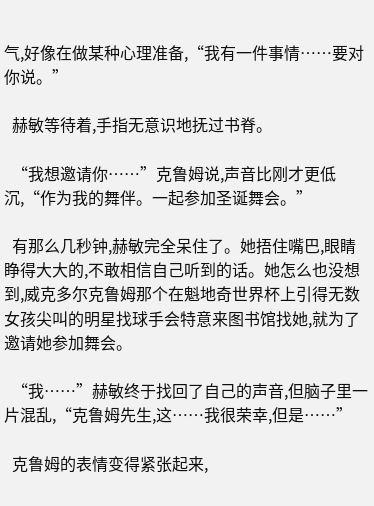气,好像在做某种心理准备,“我有一件事情……要对你说。”

  赫敏等待着,手指无意识地抚过书脊。

  “我想邀请你……”克鲁姆说,声音比刚才更低沉,“作为我的舞伴。一起参加圣诞舞会。”

  有那么几秒钟,赫敏完全呆住了。她捂住嘴巴,眼睛睁得大大的,不敢相信自己听到的话。她怎么也没想到,威克多尔克鲁姆那个在魁地奇世界杯上引得无数女孩尖叫的明星找球手会特意来图书馆找她,就为了邀请她参加舞会。

  “我……”赫敏终于找回了自己的声音,但脑子里一片混乱,“克鲁姆先生,这……我很荣幸,但是……”

  克鲁姆的表情变得紧张起来,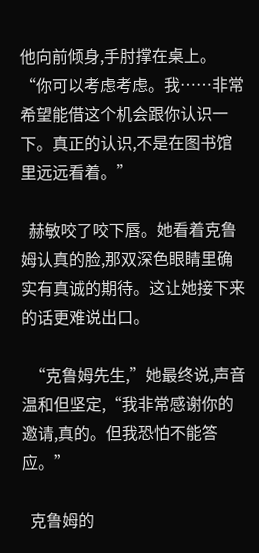他向前倾身,手肘撑在桌上。“你可以考虑考虑。我……非常希望能借这个机会跟你认识一下。真正的认识,不是在图书馆里远远看着。”

  赫敏咬了咬下唇。她看着克鲁姆认真的脸,那双深色眼睛里确实有真诚的期待。这让她接下来的话更难说出口。

  “克鲁姆先生,”她最终说,声音温和但坚定,“我非常感谢你的邀请,真的。但我恐怕不能答应。”

  克鲁姆的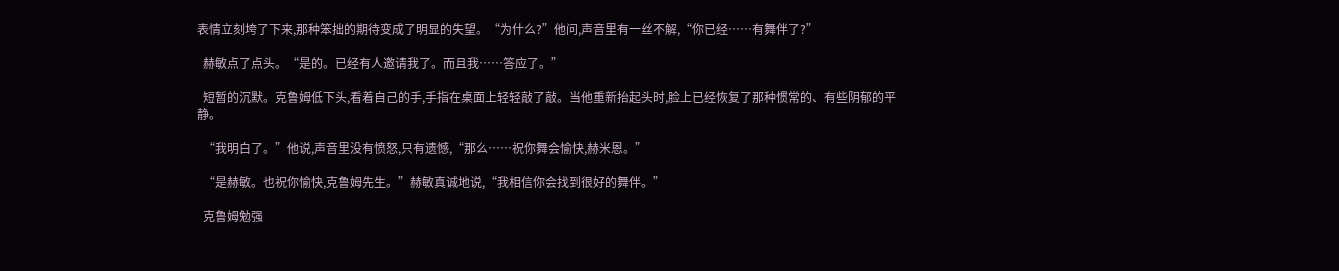表情立刻垮了下来,那种笨拙的期待变成了明显的失望。“为什么?”他问,声音里有一丝不解,“你已经……有舞伴了?”

  赫敏点了点头。“是的。已经有人邀请我了。而且我……答应了。”

  短暂的沉默。克鲁姆低下头,看着自己的手,手指在桌面上轻轻敲了敲。当他重新抬起头时,脸上已经恢复了那种惯常的、有些阴郁的平静。

  “我明白了。”他说,声音里没有愤怒,只有遗憾,“那么……祝你舞会愉快,赫米恩。”

  “是赫敏。也祝你愉快,克鲁姆先生。”赫敏真诚地说,“我相信你会找到很好的舞伴。”

  克鲁姆勉强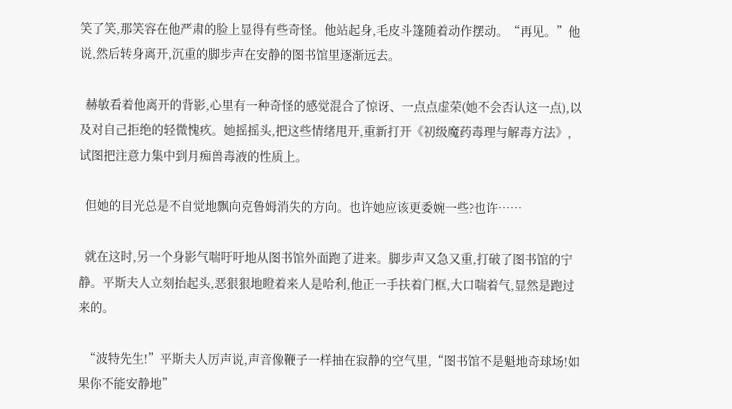笑了笑,那笑容在他严肃的脸上显得有些奇怪。他站起身,毛皮斗篷随着动作摆动。“再见。”他说,然后转身离开,沉重的脚步声在安静的图书馆里逐渐远去。

  赫敏看着他离开的背影,心里有一种奇怪的感觉混合了惊讶、一点点虚荣(她不会否认这一点),以及对自己拒绝的轻微愧疚。她摇摇头,把这些情绪甩开,重新打开《初级魔药毒理与解毒方法》,试图把注意力集中到月痴兽毒液的性质上。

  但她的目光总是不自觉地飘向克鲁姆消失的方向。也许她应该更委婉一些?也许……

  就在这时,另一个身影气喘吁吁地从图书馆外面跑了进来。脚步声又急又重,打破了图书馆的宁静。平斯夫人立刻抬起头,恶狠狠地瞪着来人是哈利,他正一手扶着门框,大口喘着气,显然是跑过来的。

  “波特先生!”平斯夫人厉声说,声音像鞭子一样抽在寂静的空气里,“图书馆不是魁地奇球场!如果你不能安静地”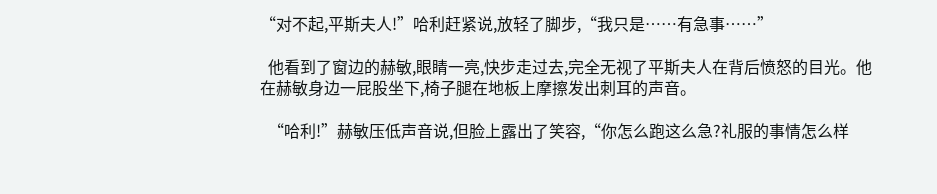“对不起,平斯夫人!”哈利赶紧说,放轻了脚步,“我只是……有急事……”

  他看到了窗边的赫敏,眼睛一亮,快步走过去,完全无视了平斯夫人在背后愤怒的目光。他在赫敏身边一屁股坐下,椅子腿在地板上摩擦发出刺耳的声音。

  “哈利!”赫敏压低声音说,但脸上露出了笑容,“你怎么跑这么急?礼服的事情怎么样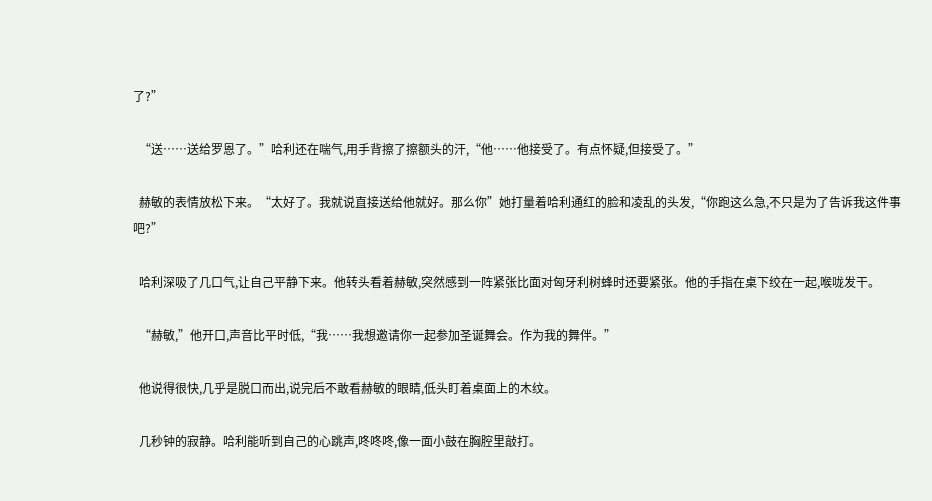了?”

  “送……送给罗恩了。”哈利还在喘气,用手背擦了擦额头的汗,“他……他接受了。有点怀疑,但接受了。”

  赫敏的表情放松下来。“太好了。我就说直接送给他就好。那么你”她打量着哈利通红的脸和凌乱的头发,“你跑这么急,不只是为了告诉我这件事吧?”

  哈利深吸了几口气,让自己平静下来。他转头看着赫敏,突然感到一阵紧张比面对匈牙利树蜂时还要紧张。他的手指在桌下绞在一起,喉咙发干。

  “赫敏,”他开口,声音比平时低,“我……我想邀请你一起参加圣诞舞会。作为我的舞伴。”

  他说得很快,几乎是脱口而出,说完后不敢看赫敏的眼睛,低头盯着桌面上的木纹。

  几秒钟的寂静。哈利能听到自己的心跳声,咚咚咚,像一面小鼓在胸腔里敲打。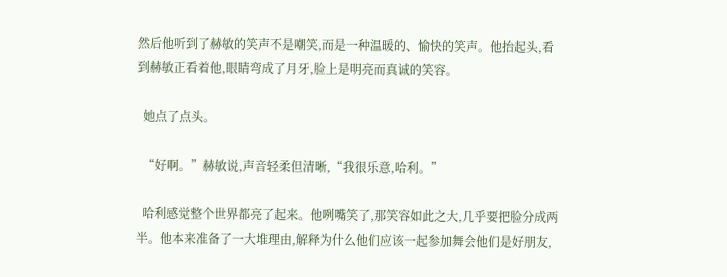然后他听到了赫敏的笑声不是嘲笑,而是一种温暖的、愉快的笑声。他抬起头,看到赫敏正看着他,眼睛弯成了月牙,脸上是明亮而真诚的笑容。

  她点了点头。

  “好啊。”赫敏说,声音轻柔但清晰,“我很乐意,哈利。”

  哈利感觉整个世界都亮了起来。他咧嘴笑了,那笑容如此之大,几乎要把脸分成两半。他本来准备了一大堆理由,解释为什么他们应该一起参加舞会他们是好朋友,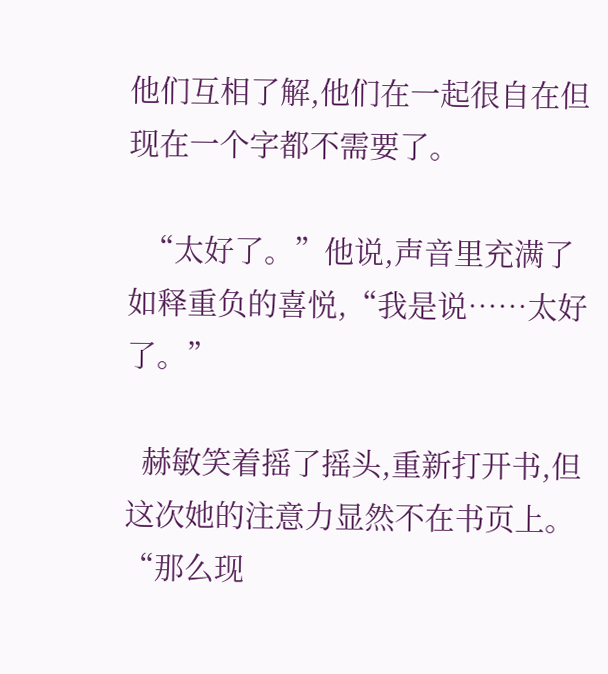他们互相了解,他们在一起很自在但现在一个字都不需要了。

  “太好了。”他说,声音里充满了如释重负的喜悦,“我是说……太好了。”

  赫敏笑着摇了摇头,重新打开书,但这次她的注意力显然不在书页上。“那么现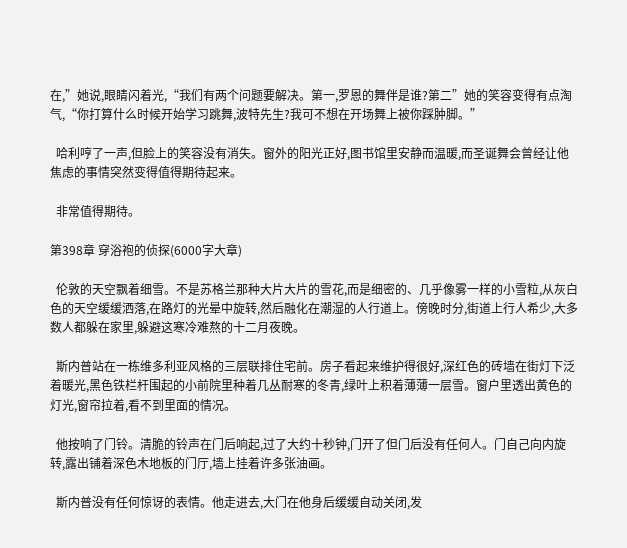在,”她说,眼睛闪着光,“我们有两个问题要解决。第一,罗恩的舞伴是谁?第二”她的笑容变得有点淘气,“你打算什么时候开始学习跳舞,波特先生?我可不想在开场舞上被你踩肿脚。”

  哈利哼了一声,但脸上的笑容没有消失。窗外的阳光正好,图书馆里安静而温暖,而圣诞舞会曾经让他焦虑的事情突然变得值得期待起来。

  非常值得期待。

第398章 穿浴袍的侦探(6000字大章)

  伦敦的天空飘着细雪。不是苏格兰那种大片大片的雪花,而是细密的、几乎像雾一样的小雪粒,从灰白色的天空缓缓洒落,在路灯的光晕中旋转,然后融化在潮湿的人行道上。傍晚时分,街道上行人希少,大多数人都躲在家里,躲避这寒冷难熬的十二月夜晚。

  斯内普站在一栋维多利亚风格的三层联排住宅前。房子看起来维护得很好,深红色的砖墙在街灯下泛着暖光,黑色铁栏杆围起的小前院里种着几丛耐寒的冬青,绿叶上积着薄薄一层雪。窗户里透出黄色的灯光,窗帘拉着,看不到里面的情况。

  他按响了门铃。清脆的铃声在门后响起,过了大约十秒钟,门开了但门后没有任何人。门自己向内旋转,露出铺着深色木地板的门厅,墙上挂着许多张油画。

  斯内普没有任何惊讶的表情。他走进去,大门在他身后缓缓自动关闭,发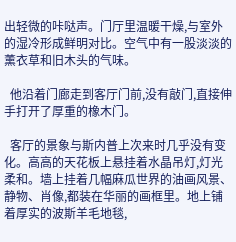出轻微的咔哒声。门厅里温暖干燥,与室外的湿冷形成鲜明对比。空气中有一股淡淡的薰衣草和旧木头的气味。

  他沿着门廊走到客厅门前,没有敲门,直接伸手打开了厚重的橡木门。

  客厅的景象与斯内普上次来时几乎没有变化。高高的天花板上悬挂着水晶吊灯,灯光柔和。墙上挂着几幅麻瓜世界的油画风景、静物、肖像,都装在华丽的画框里。地上铺着厚实的波斯羊毛地毯,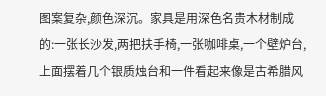图案复杂,颜色深沉。家具是用深色名贵木材制成的:一张长沙发,两把扶手椅,一张咖啡桌,一个壁炉台,上面摆着几个银质烛台和一件看起来像是古希腊风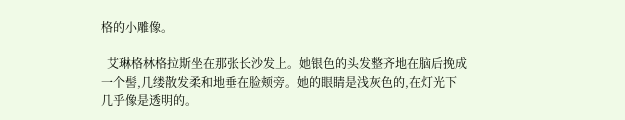格的小雕像。

  艾琳格林格拉斯坐在那张长沙发上。她银色的头发整齐地在脑后挽成一个髻,几缕散发柔和地垂在脸颊旁。她的眼睛是浅灰色的,在灯光下几乎像是透明的。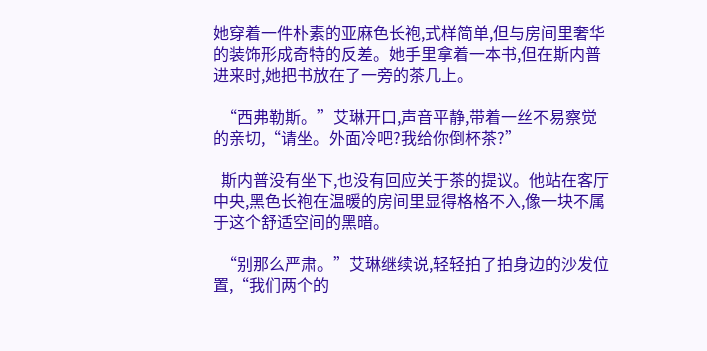她穿着一件朴素的亚麻色长袍,式样简单,但与房间里奢华的装饰形成奇特的反差。她手里拿着一本书,但在斯内普进来时,她把书放在了一旁的茶几上。

  “西弗勒斯。”艾琳开口,声音平静,带着一丝不易察觉的亲切,“请坐。外面冷吧?我给你倒杯茶?”

  斯内普没有坐下,也没有回应关于茶的提议。他站在客厅中央,黑色长袍在温暖的房间里显得格格不入,像一块不属于这个舒适空间的黑暗。

  “别那么严肃。”艾琳继续说,轻轻拍了拍身边的沙发位置,“我们两个的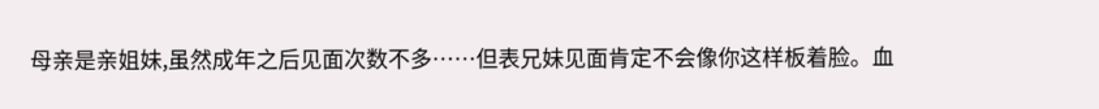母亲是亲姐妹,虽然成年之后见面次数不多……但表兄妹见面肯定不会像你这样板着脸。血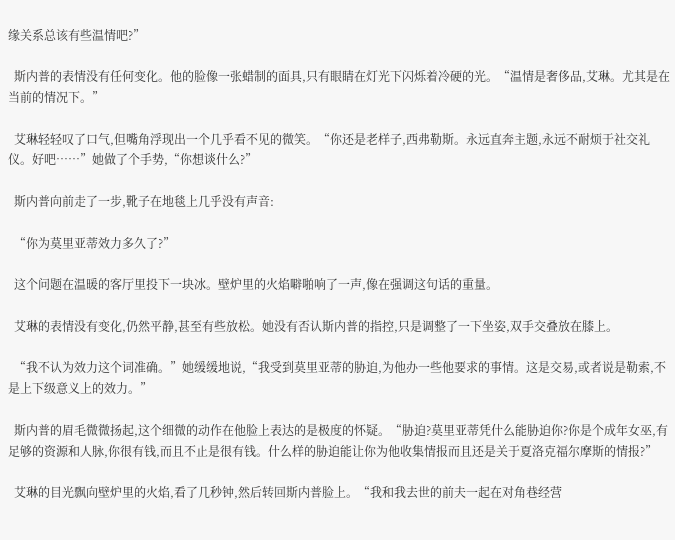缘关系总该有些温情吧?”

  斯内普的表情没有任何变化。他的脸像一张蜡制的面具,只有眼睛在灯光下闪烁着冷硬的光。“温情是奢侈品,艾琳。尤其是在当前的情况下。”

  艾琳轻轻叹了口气,但嘴角浮现出一个几乎看不见的微笑。“你还是老样子,西弗勒斯。永远直奔主题,永远不耐烦于社交礼仪。好吧……”她做了个手势,“你想谈什么?”

  斯内普向前走了一步,靴子在地毯上几乎没有声音:

  “你为莫里亚蒂效力多久了?”

  这个问题在温暖的客厅里投下一块冰。壁炉里的火焰噼啪响了一声,像在强调这句话的重量。

  艾琳的表情没有变化,仍然平静,甚至有些放松。她没有否认斯内普的指控,只是调整了一下坐姿,双手交叠放在膝上。

  “我不认为效力这个词准确。”她缓缓地说,“我受到莫里亚蒂的胁迫,为他办一些他要求的事情。这是交易,或者说是勒索,不是上下级意义上的效力。”

  斯内普的眉毛微微扬起,这个细微的动作在他脸上表达的是极度的怀疑。“胁迫?莫里亚蒂凭什么能胁迫你?你是个成年女巫,有足够的资源和人脉,你很有钱,而且不止是很有钱。什么样的胁迫能让你为他收集情报而且还是关于夏洛克福尔摩斯的情报?”

  艾琳的目光飘向壁炉里的火焰,看了几秒钟,然后转回斯内普脸上。“我和我去世的前夫一起在对角巷经营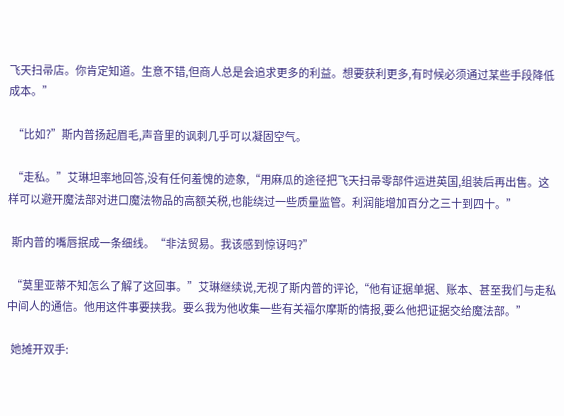飞天扫帚店。你肯定知道。生意不错,但商人总是会追求更多的利益。想要获利更多,有时候必须通过某些手段降低成本。”

  “比如?”斯内普扬起眉毛,声音里的讽刺几乎可以凝固空气。

  “走私。”艾琳坦率地回答,没有任何羞愧的迹象,“用麻瓜的途径把飞天扫帚零部件运进英国,组装后再出售。这样可以避开魔法部对进口魔法物品的高额关税,也能绕过一些质量监管。利润能增加百分之三十到四十。”

  斯内普的嘴唇抿成一条细线。“非法贸易。我该感到惊讶吗?”

  “莫里亚蒂不知怎么了解了这回事。”艾琳继续说,无视了斯内普的评论,“他有证据单据、账本、甚至我们与走私中间人的通信。他用这件事要挟我。要么我为他收集一些有关福尔摩斯的情报,要么他把证据交给魔法部。”

  她摊开双手: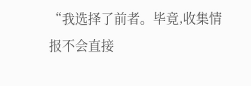“我选择了前者。毕竟,收集情报不会直接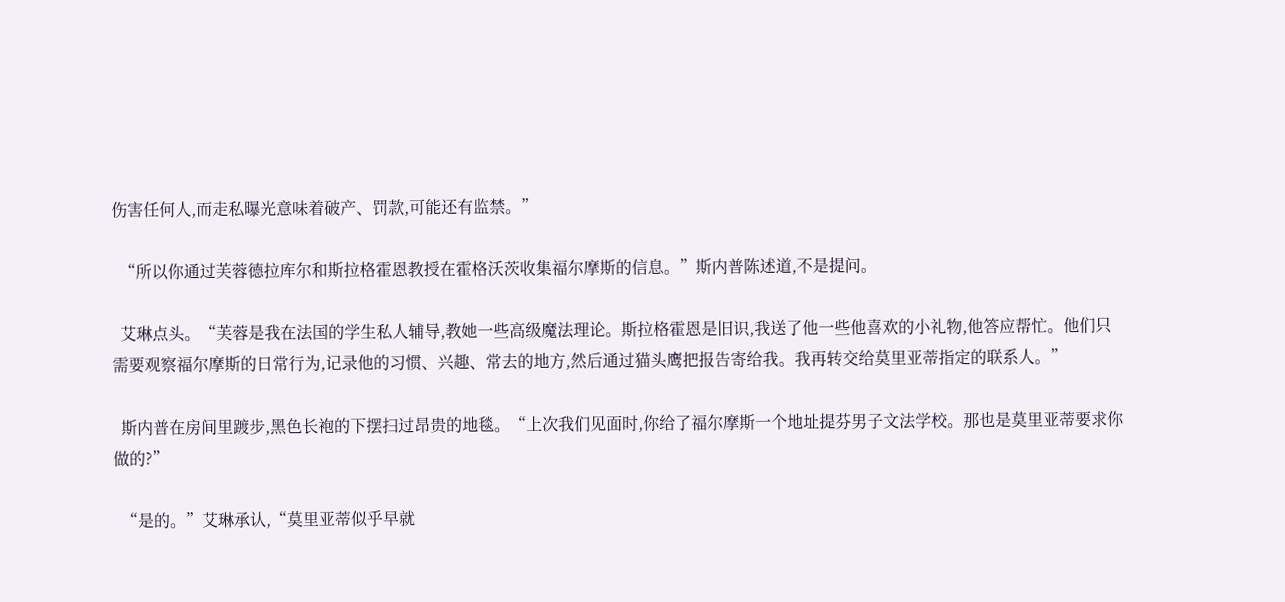伤害任何人,而走私曝光意味着破产、罚款,可能还有监禁。”

  “所以你通过芙蓉德拉库尔和斯拉格霍恩教授在霍格沃茨收集福尔摩斯的信息。”斯内普陈述道,不是提问。

  艾琳点头。“芙蓉是我在法国的学生私人辅导,教她一些高级魔法理论。斯拉格霍恩是旧识,我送了他一些他喜欢的小礼物,他答应帮忙。他们只需要观察福尔摩斯的日常行为,记录他的习惯、兴趣、常去的地方,然后通过猫头鹰把报告寄给我。我再转交给莫里亚蒂指定的联系人。”

  斯内普在房间里踱步,黑色长袍的下摆扫过昂贵的地毯。“上次我们见面时,你给了福尔摩斯一个地址提芬男子文法学校。那也是莫里亚蒂要求你做的?”

  “是的。”艾琳承认,“莫里亚蒂似乎早就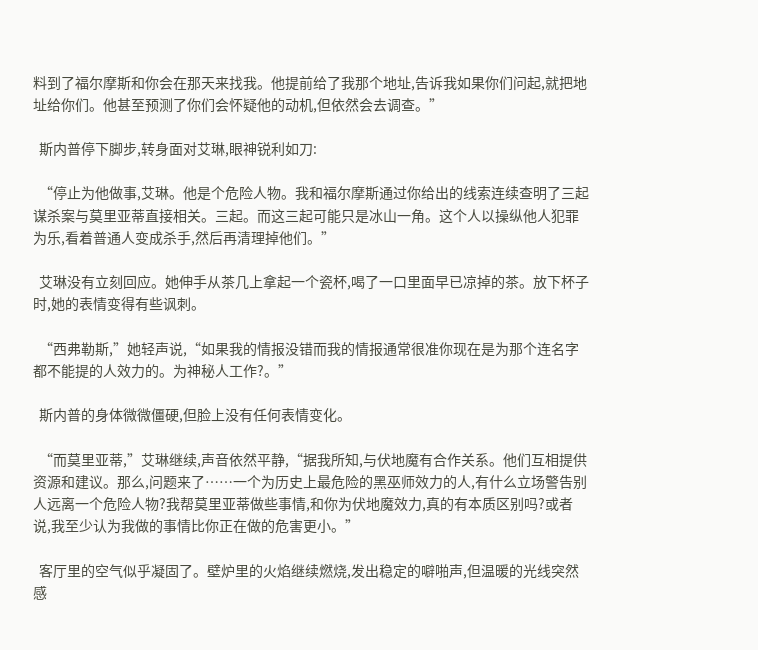料到了福尔摩斯和你会在那天来找我。他提前给了我那个地址,告诉我如果你们问起,就把地址给你们。他甚至预测了你们会怀疑他的动机,但依然会去调查。”

  斯内普停下脚步,转身面对艾琳,眼神锐利如刀:

  “停止为他做事,艾琳。他是个危险人物。我和福尔摩斯通过你给出的线索连续查明了三起谋杀案与莫里亚蒂直接相关。三起。而这三起可能只是冰山一角。这个人以操纵他人犯罪为乐,看着普通人变成杀手,然后再清理掉他们。”

  艾琳没有立刻回应。她伸手从茶几上拿起一个瓷杯,喝了一口里面早已凉掉的茶。放下杯子时,她的表情变得有些讽刺。

  “西弗勒斯,”她轻声说,“如果我的情报没错而我的情报通常很准你现在是为那个连名字都不能提的人效力的。为神秘人工作?。”

  斯内普的身体微微僵硬,但脸上没有任何表情变化。

  “而莫里亚蒂,”艾琳继续,声音依然平静,“据我所知,与伏地魔有合作关系。他们互相提供资源和建议。那么,问题来了……一个为历史上最危险的黑巫师效力的人,有什么立场警告别人远离一个危险人物?我帮莫里亚蒂做些事情,和你为伏地魔效力,真的有本质区别吗?或者说,我至少认为我做的事情比你正在做的危害更小。”

  客厅里的空气似乎凝固了。壁炉里的火焰继续燃烧,发出稳定的噼啪声,但温暖的光线突然感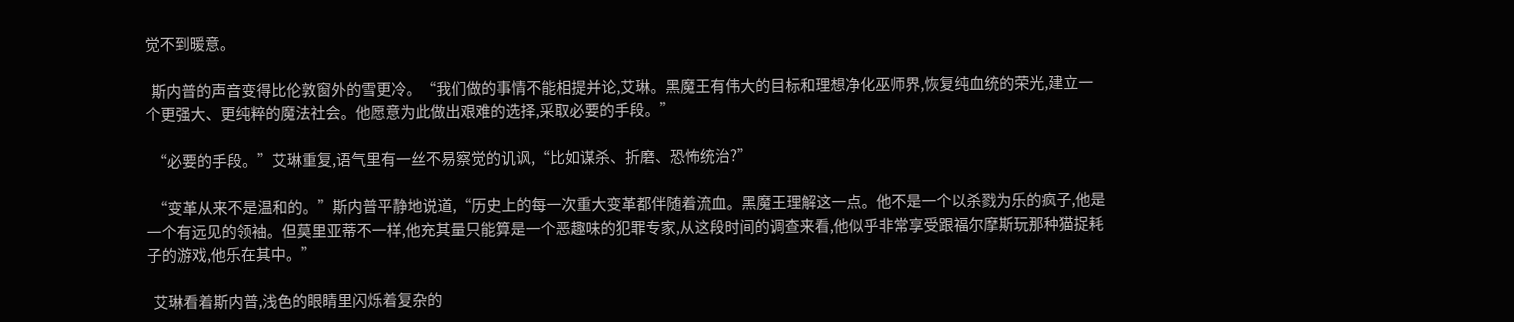觉不到暖意。

  斯内普的声音变得比伦敦窗外的雪更冷。“我们做的事情不能相提并论,艾琳。黑魔王有伟大的目标和理想净化巫师界,恢复纯血统的荣光,建立一个更强大、更纯粹的魔法社会。他愿意为此做出艰难的选择,采取必要的手段。”

  “必要的手段。”艾琳重复,语气里有一丝不易察觉的讥讽,“比如谋杀、折磨、恐怖统治?”

  “变革从来不是温和的。”斯内普平静地说道,“历史上的每一次重大变革都伴随着流血。黑魔王理解这一点。他不是一个以杀戮为乐的疯子,他是一个有远见的领袖。但莫里亚蒂不一样,他充其量只能算是一个恶趣味的犯罪专家,从这段时间的调查来看,他似乎非常享受跟福尔摩斯玩那种猫捉耗子的游戏,他乐在其中。”

  艾琳看着斯内普,浅色的眼睛里闪烁着复杂的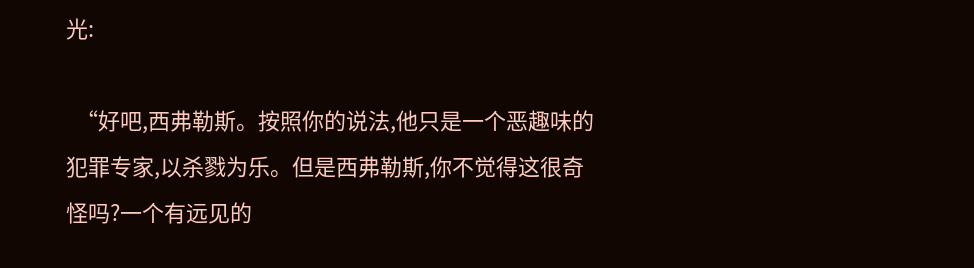光:

  “好吧,西弗勒斯。按照你的说法,他只是一个恶趣味的犯罪专家,以杀戮为乐。但是西弗勒斯,你不觉得这很奇怪吗?一个有远见的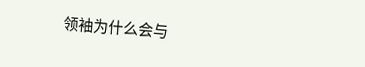领袖为什么会与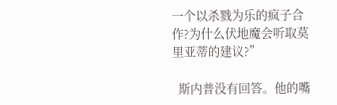一个以杀戮为乐的疯子合作?为什么伏地魔会听取莫里亚蒂的建议?”

  斯内普没有回答。他的嘴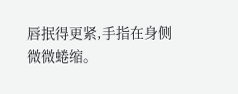唇抿得更紧,手指在身侧微微蜷缩。